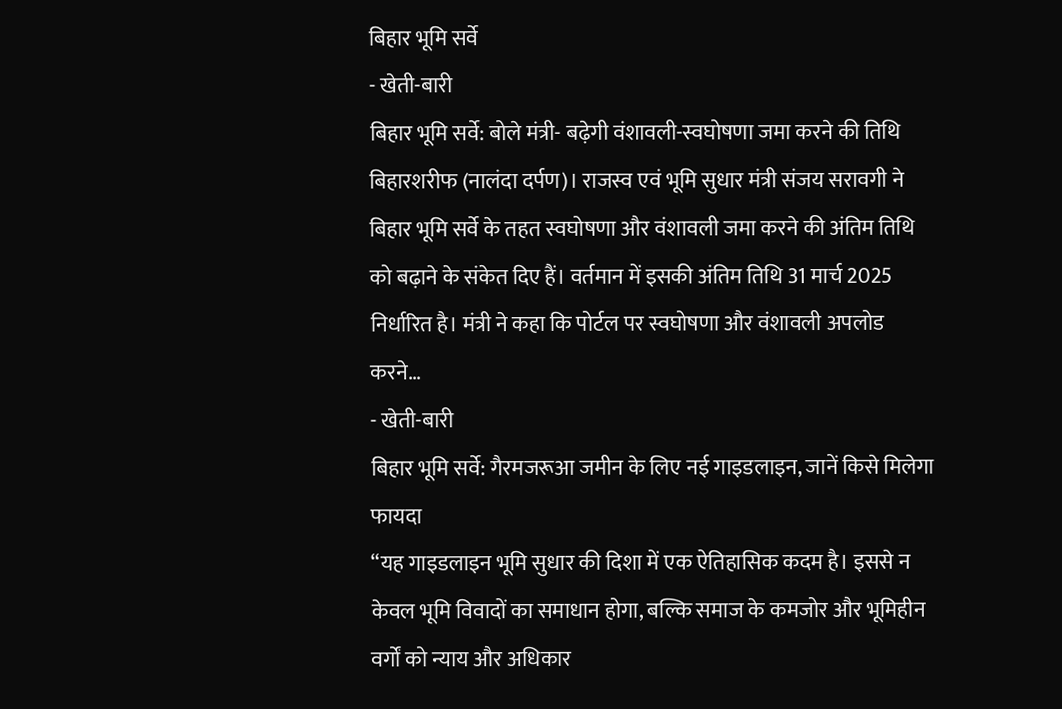बिहार भूमि सर्वे
- खेती-बारी
बिहार भूमि सर्वे: बोले मंत्री- बढ़ेगी वंशावली-स्वघोषणा जमा करने की तिथि
बिहारशरीफ (नालंदा दर्पण)। राजस्व एवं भूमि सुधार मंत्री संजय सरावगी ने बिहार भूमि सर्वे के तहत स्वघोषणा और वंशावली जमा करने की अंतिम तिथि को बढ़ाने के संकेत दिए हैं। वर्तमान में इसकी अंतिम तिथि 31 मार्च 2025 निर्धारित है। मंत्री ने कहा कि पोर्टल पर स्वघोषणा और वंशावली अपलोड करने…
- खेती-बारी
बिहार भूमि सर्वे: गैरमजरूआ जमीन के लिए नई गाइडलाइन, जानें किसे मिलेगा फायदा
“यह गाइडलाइन भूमि सुधार की दिशा में एक ऐतिहासिक कदम है। इससे न केवल भूमि विवादों का समाधान होगा, बल्कि समाज के कमजोर और भूमिहीन वर्गों को न्याय और अधिकार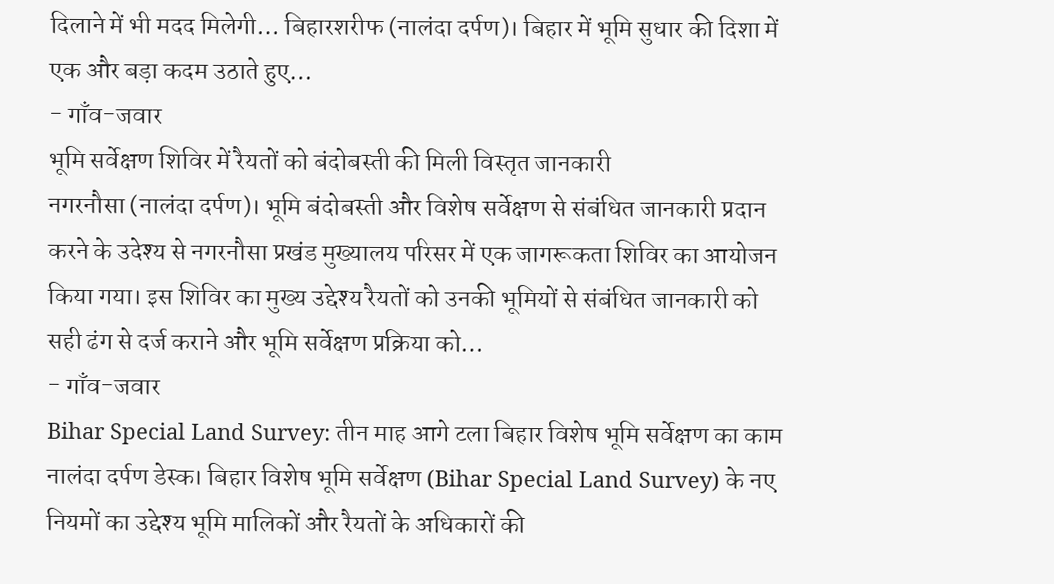दिलाने में भी मदद मिलेगी… बिहारशरीफ (नालंदा दर्पण)। बिहार में भूमि सुधार की दिशा में एक और बड़ा कदम उठाते हुए…
- गाँव-जवार
भूमि सर्वेक्षण शिविर में रैयतों को बंदोबस्ती की मिली विस्तृत जानकारी
नगरनौसा (नालंदा दर्पण)। भूमि बंदोबस्ती और विशेष सर्वेक्षण से संबंधित जानकारी प्रदान करने के उदेश्य से नगरनौसा प्रखंड मुख्यालय परिसर में एक जागरूकता शिविर का आयोजन किया गया। इस शिविर का मुख्य उद्देश्य रैयतों को उनकी भूमियों से संबंधित जानकारी को सही ढंग से दर्ज कराने और भूमि सर्वेक्षण प्रक्रिया को…
- गाँव-जवार
Bihar Special Land Survey: तीन माह आगे टला बिहार विशेष भूमि सर्वेक्षण का काम
नालंदा दर्पण डेस्क। बिहार विशेष भूमि सर्वेक्षण (Bihar Special Land Survey) के नए नियमों का उद्देश्य भूमि मालिकों और रैयतों के अधिकारों की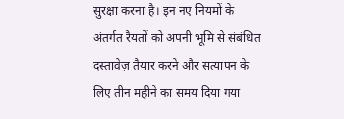सुरक्षा करना है। इन नए नियमों के अंतर्गत रैयतों को अपनी भूमि से संबंधित दस्तावेज़ तैयार करने और सत्यापन के लिए तीन महीने का समय दिया गया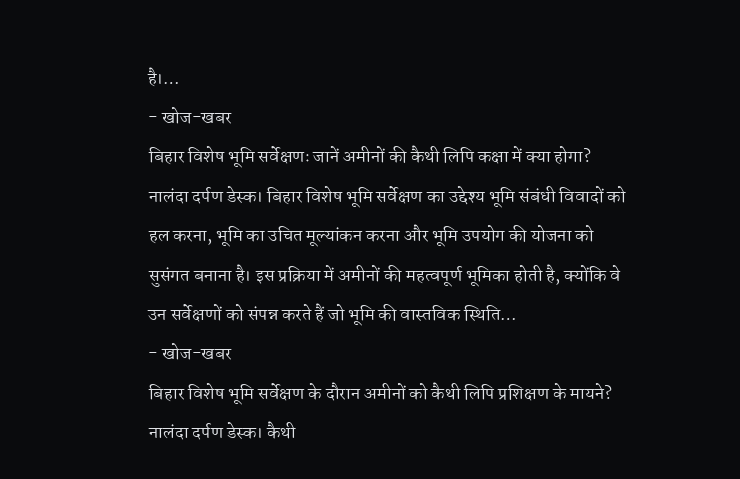है।…
- खोज-खबर
बिहार विशेष भूमि सर्वेक्षणः जानें अमीनों की कैथी लिपि कक्षा में क्या होगा?
नालंदा दर्पण डेस्क। बिहार विशेष भूमि सर्वेक्षण का उद्देश्य भूमि संबंधी विवादों को हल करना, भूमि का उचित मूल्यांकन करना और भूमि उपयोग की योजना को सुसंगत बनाना है। इस प्रक्रिया में अमीनों की महत्वपूर्ण भूमिका होती है, क्योंकि वे उन सर्वेक्षणों को संपन्न करते हैं जो भूमि की वास्तविक स्थिति…
- खोज-खबर
बिहार विशेष भूमि सर्वेक्षण के दौरान अमीनों को कैथी लिपि प्रशिक्षण के मायने?
नालंदा दर्पण डेस्क। कैथी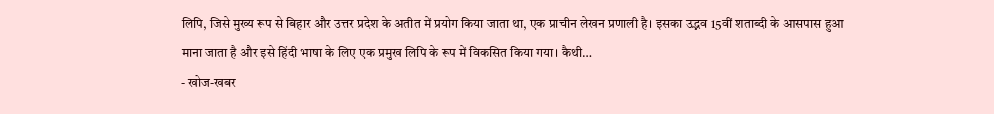लिपि, जिसे मुख्य रूप से बिहार और उत्तर प्रदेश के अतीत में प्रयोग किया जाता था, एक प्राचीन लेखन प्रणाली है। इसका उद्भव 15वीं शताब्दी के आसपास हुआ माना जाता है और इसे हिंदी भाषा के लिए एक प्रमुख लिपि के रूप में विकसित किया गया। कैथी…
- खोज-खबर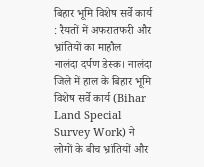बिहार भूमि विशेष सर्वे कार्य : रैयतों में अफरातफरी और भ्रांतियों का माहौल
नालंदा दर्पण डेस्क। नालंदा जिले में हाल के बिहार भूमि विशेष सर्वे कार्य (Bihar Land Special Survey Work) ने लोगों के बीच भ्रांतियों और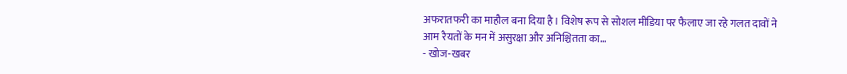अफरातफरी का माहौल बना दिया है। विशेष रूप से सोशल मीडिया पर फैलाए जा रहे गलत दावों ने आम रैयतों के मन में असुरक्षा और अनिश्चितता का…
- खोज-खबर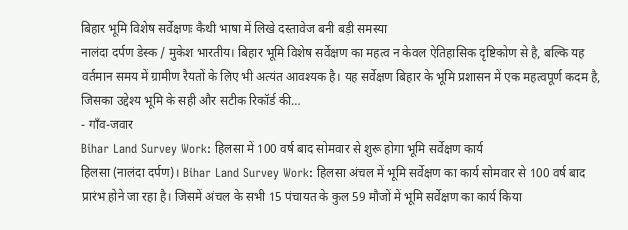बिहार भूमि विशेष सर्वेक्षणः कैथी भाषा में लिखे दस्तावेज बनी बड़ी समस्या
नालंदा दर्पण डेस्क / मुकेश भारतीय। बिहार भूमि विशेष सर्वेक्षण का महत्व न केवल ऐतिहासिक दृष्टिकोण से है, बल्कि यह वर्तमान समय में ग्रामीण रैयतों के लिए भी अत्यंत आवश्यक है। यह सर्वेक्षण बिहार के भूमि प्रशासन में एक महत्वपूर्ण कदम है, जिसका उद्देश्य भूमि के सही और सटीक रिकॉर्ड की…
- गाँव-जवार
Bihar Land Survey Work: हिलसा में 100 वर्ष बाद सोमवार से शुरू होगा भूमि सर्वेक्षण कार्य
हिलसा (नालंदा दर्पण)। Bihar Land Survey Work: हिलसा अंचल में भूमि सर्वेक्षण का कार्य सोमवार से 100 वर्ष बाद प्रारंभ होने जा रहा है। जिसमें अंचल के सभी 15 पंचायत के कुल 59 मौजों में भूमि सर्वेक्षण का कार्य किया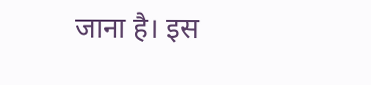जाना है। इस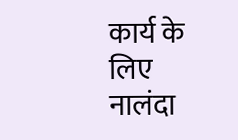कार्य के लिए नालंदा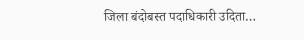जिला बंदोबस्त पदाधिकारी उदिता…